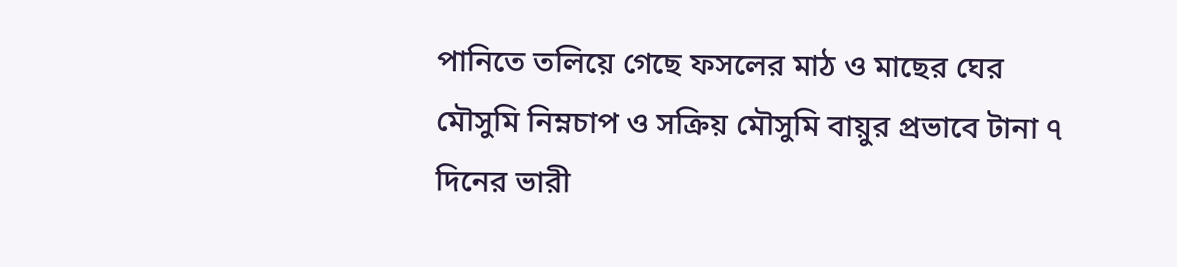পানিতে তলিয়ে গেছে ফসলের মাঠ ও মাছের ঘের
মৌসুমি নিম্নচাপ ও সক্রিয় মৌসুমি বায়ুর প্রভাবে টানা ৭ দিনের ভারী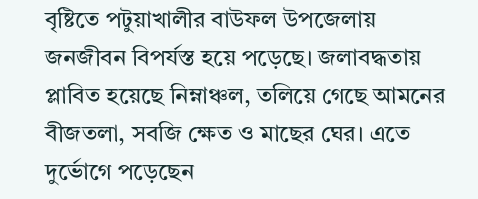বৃষ্টিতে পটুয়াখালীর বাউফল উপজেলায় জনজীবন বিপর্যস্ত হয়ে পড়েছে। জলাবদ্ধতায় প্লাবিত হয়েছে নিম্নাঞ্চল, তলিয়ে গেছে আমনের বীজতলা, সবজি ক্ষেত ও মাছের ঘের। এতে দুর্ভোগে পড়েছেন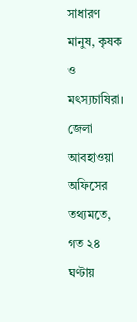সাধারণ মানুষ, কৃষক ও মৎস্যচাষিরা।
জেলা আবহাওয়া অফিসের তথ্যমতে, গত ২৪ ঘণ্টায়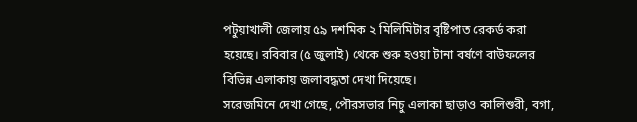পটুয়াখালী জেলায় ৫৯ দশমিক ২ মিলিমিটার বৃষ্টিপাত রেকর্ড করা হয়েছে। রবিবার (৫ জুলাই) থেকে শুরু হওয়া টানা বর্ষণে বাউফলের বিভিন্ন এলাকায় জলাবদ্ধতা দেখা দিয়েছে।
সরেজমিনে দেখা গেছে, পৌরসভার নিচু এলাকা ছাড়াও কালিশুরী, বগা,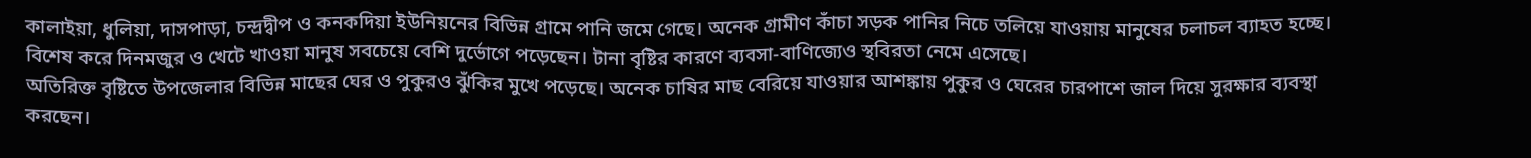কালাইয়া, ধুলিয়া, দাসপাড়া, চন্দ্রদ্বীপ ও কনকদিয়া ইউনিয়নের বিভিন্ন গ্রামে পানি জমে গেছে। অনেক গ্রামীণ কাঁচা সড়ক পানির নিচে তলিয়ে যাওয়ায় মানুষের চলাচল ব্যাহত হচ্ছে। বিশেষ করে দিনমজুর ও খেটে খাওয়া মানুষ সবচেয়ে বেশি দুর্ভোগে পড়েছেন। টানা বৃষ্টির কারণে ব্যবসা-বাণিজ্যেও স্থবিরতা নেমে এসেছে।
অতিরিক্ত বৃষ্টিতে উপজেলার বিভিন্ন মাছের ঘের ও পুকুরও ঝুঁকির মুখে পড়েছে। অনেক চাষির মাছ বেরিয়ে যাওয়ার আশঙ্কায় পুকুর ও ঘেরের চারপাশে জাল দিয়ে সুরক্ষার ব্যবস্থা করছেন।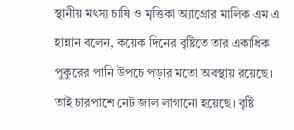স্থানীয় মৎস্য চাষি ও মৃত্তিকা অ্যাগ্রোর মালিক এম এ হান্নান বলেন, কয়েক দিনের বৃষ্টিতে তার একাধিক পুকুরের পানি উপচে পড়ার মতো অবস্থায় রয়েছে। তাই চারপাশে নেট জাল লাগানো হয়েছে। বৃষ্টি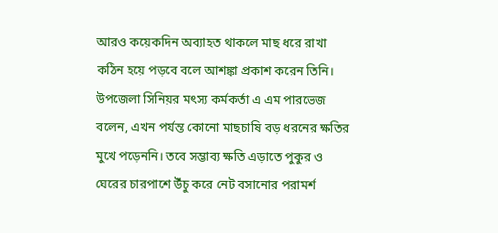আরও কয়েকদিন অব্যাহত থাকলে মাছ ধরে রাখা কঠিন হয়ে পড়বে বলে আশঙ্কা প্রকাশ করেন তিনি।
উপজেলা সিনিয়র মৎস্য কর্মকর্তা এ এম পারভেজ বলেন, এখন পর্যন্ত কোনো মাছচাষি বড় ধরনের ক্ষতির মুখে পড়েননি। তবে সম্ভাব্য ক্ষতি এড়াতে পুকুর ও ঘেরের চারপাশে উঁচু করে নেট বসানোর পরামর্শ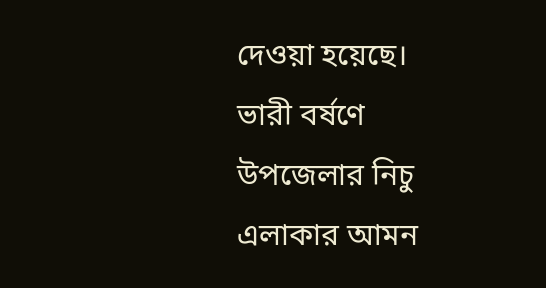দেওয়া হয়েছে।
ভারী বর্ষণে উপজেলার নিচু এলাকার আমন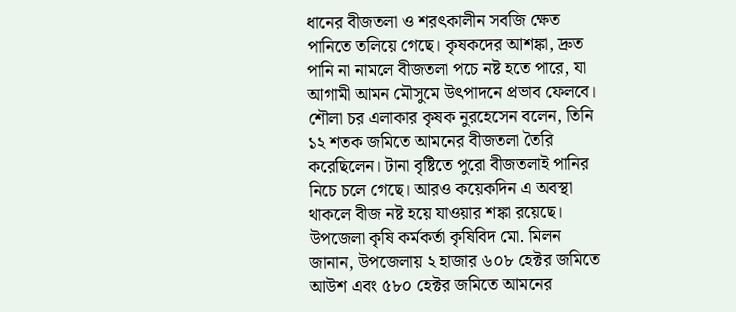ধানের বীজতলা ও শরৎকালীন সবজি ক্ষেত পানিতে তলিয়ে গেছে। কৃষকদের আশঙ্কা, দ্রুত পানি না নামলে বীজতলা পচে নষ্ট হতে পারে, যা আগামী আমন মৌসুমে উৎপাদনে প্রভাব ফেলবে।
শৌলা চর এলাকার কৃষক নুরহেসেন বলেন, তিনি ১২ শতক জমিতে আমনের বীজতলা তৈরি করেছিলেন। টানা বৃষ্টিতে পুরো বীজতলাই পানির নিচে চলে গেছে। আরও কয়েকদিন এ অবস্থা থাকলে বীজ নষ্ট হয়ে যাওয়ার শঙ্কা রয়েছে।
উপজেলা কৃষি কর্মকর্তা কৃষিবিদ মো. মিলন জানান, উপজেলায় ২ হাজার ৬০৮ হেক্টর জমিতে আউশ এবং ৫৮০ হেক্টর জমিতে আমনের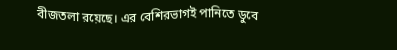বীজতলা রয়েছে। এর বেশিরভাগই পানিতে ডুবে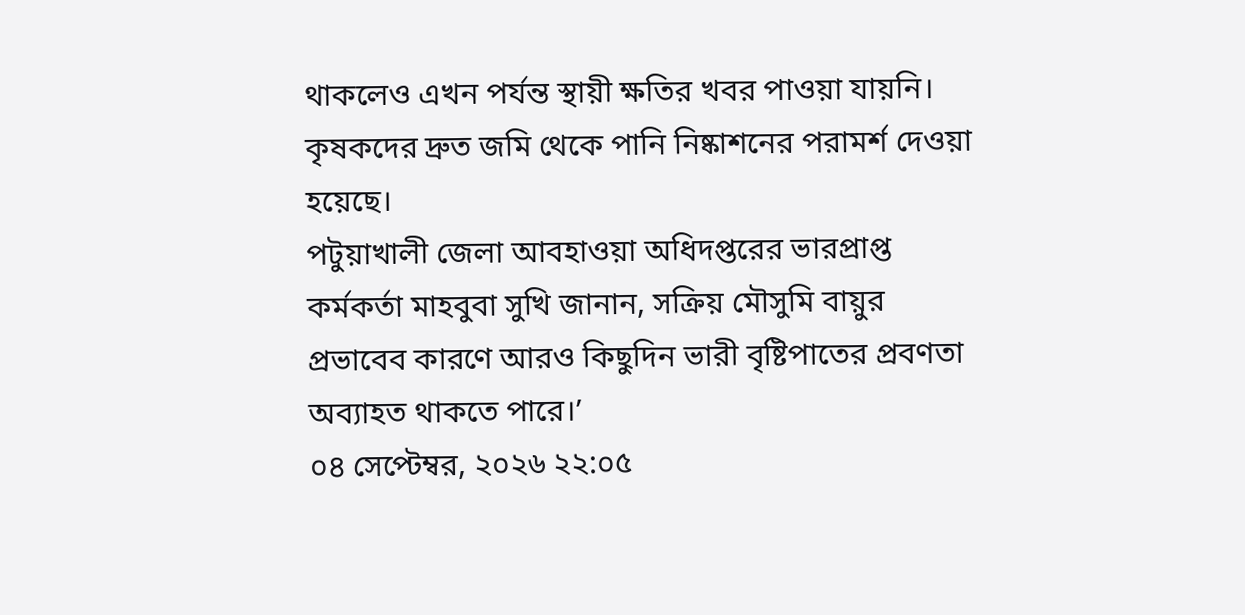থাকলেও এখন পর্যন্ত স্থায়ী ক্ষতির খবর পাওয়া যায়নি। কৃষকদের দ্রুত জমি থেকে পানি নিষ্কাশনের পরামর্শ দেওয়া হয়েছে।
পটুয়াখালী জেলা আবহাওয়া অধিদপ্তরের ভারপ্রাপ্ত কর্মকর্তা মাহবুবা সুখি জানান, সক্রিয় মৌসুমি বায়ুর প্রভাবেব কারণে আরও কিছুদিন ভারী বৃষ্টিপাতের প্রবণতা অব্যাহত থাকতে পারে।’
০৪ সেপ্টেম্বর, ২০২৬ ২২:০৫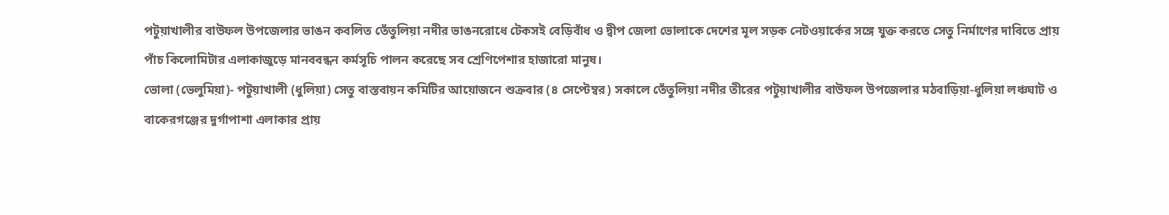পটুয়াখালীর বাউফল উপজেলার ভাঙন কবলিত তেঁতুলিয়া নদীর ভাঙনরোধে টেকসই বেড়িবাঁধ ও দ্বীপ জেলা ভোলাকে দেশের মূল সড়ক নেটওয়ার্কের সঙ্গে যুক্ত করতে সেতু নির্মাণের দাবিতে প্রায় পাঁচ কিলোমিটার এলাকাজুড়ে মানববন্ধন কর্মসূচি পালন করেছে সব শ্রেণিপেশার হাজারো মানুষ।
ভোলা (ভেলুমিয়া)- পটুয়াখালী (ধুলিয়া) সেতু বাস্তবায়ন কমিটির আয়োজনে শুক্রবার (৪ সেপ্টেম্বর) সকালে তেঁতুলিয়া নদীর তীরের পটুয়াখালীর বাউফল উপজেলার মঠবাড়িয়া-ধুলিয়া লঞ্চঘাট ও বাকেরগঞ্জের দুর্গাপাশা এলাকার প্রায়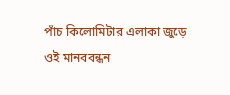পাঁচ কিলোমিটার এলাকা জুড়ে ওই মানববন্ধন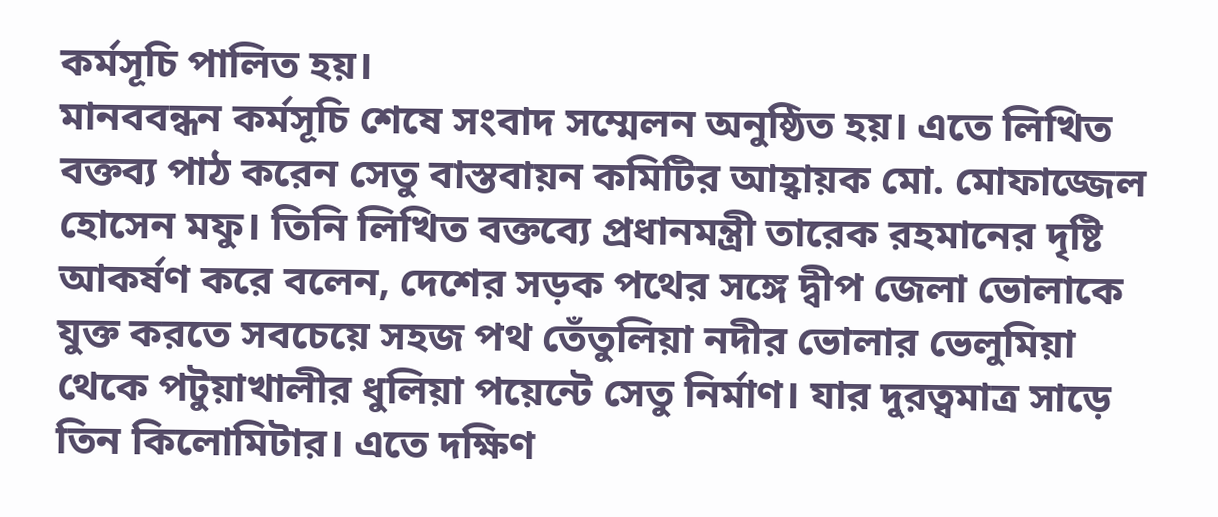কর্মসূচি পালিত হয়।
মানববন্ধন কর্মসূচি শেষে সংবাদ সম্মেলন অনুষ্ঠিত হয়। এতে লিখিত বক্তব্য পাঠ করেন সেতু বাস্তবায়ন কমিটির আহ্বায়ক মো. মোফাজ্জেল হোসেন মফু। তিনি লিখিত বক্তব্যে প্রধানমন্ত্রী তারেক রহমানের দৃষ্টি আকর্ষণ করে বলেন, দেশের সড়ক পথের সঙ্গে দ্বীপ জেলা ভোলাকে যুক্ত করতে সবচেয়ে সহজ পথ তেঁতুলিয়া নদীর ভোলার ভেলুমিয়া থেকে পটুয়াখালীর ধুলিয়া পয়েন্টে সেতু নির্মাণ। যার দুরত্বমাত্র সাড়ে তিন কিলোমিটার। এতে দক্ষিণ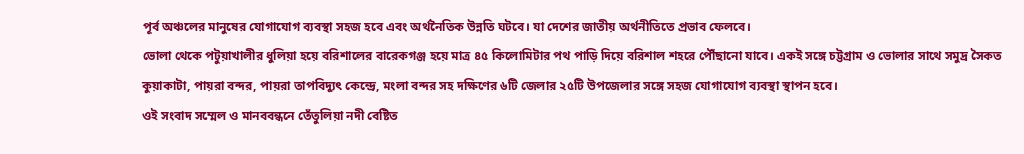পূর্ব অঞ্চলের মানুষের যোগাযোগ ব্যবস্থা সহজ হবে এবং অর্থনৈতিক উন্নতি ঘটবে। যা দেশের জাতীয় অর্থনীতিতে প্রভাব ফেলবে।
ভোলা থেকে পটুয়াখালীর ধুলিয়া হয়ে বরিশালের বারেকগঞ্জ হয়ে মাত্র ৪৫ কিলোমিটার পথ পাড়ি দিয়ে বরিশাল শহরে পৌঁছানো যাবে। একই সঙ্গে চট্টগ্রাম ও ভোলার সাথে সমুদ্র সৈকত কুয়াকাটা, পায়রা বন্দর, পায়রা তাপবিদ্যুৎ কেন্দ্রে, মংলা বন্দর সহ দক্ষিণের ৬টি জেলার ২৫টি উপজেলার সঙ্গে সহজ যোগাযোগ ব্যবস্থা স্থাপন হবে।
ওই সংবাদ সম্মেল ও মানববন্ধনে তেঁতুলিয়া নদী বেষ্টিত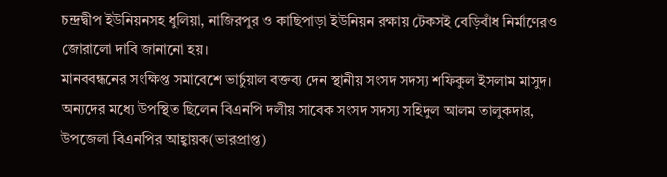চন্দ্রদ্বীপ ইউনিয়নসহ ধুলিয়া, নাজিরপুর ও কাছিপাড়া ইউনিয়ন রক্ষায় টেকসই বেড়িবাঁধ নির্মাণেরও জোরালো দাবি জানানো হয়।
মানববন্ধনের সংক্ষিপ্ত সমাবেশে ভার্চুয়াল বক্তব্য দেন স্থানীয় সংসদ সদস্য শফিকুল ইসলাম মাসুদ। অন্যদের মধ্যে উপস্থিত ছিলেন বিএনপি দলীয় সাবেক সংসদ সদস্য সহিদুল আলম তালুকদার, উপজেলা বিএনপির আহ্বায়ক(ভারপ্রাপ্ত)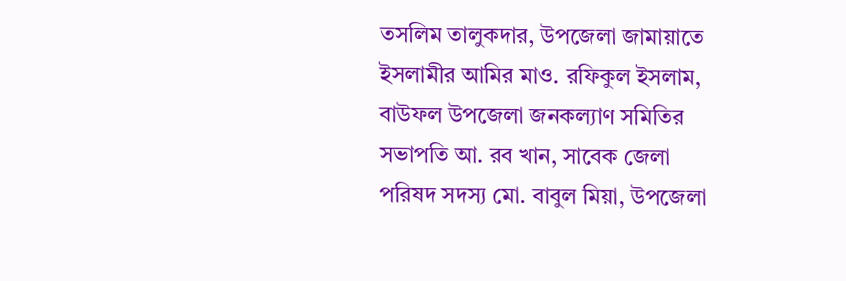তসলিম তালুকদার, উপজেলা জামায়াতে ইসলামীর আমির মাও. রফিকুল ইসলাম, বাউফল উপজেলা জনকল্যাণ সমিতির সভাপতি আ. রব খান, সাবেক জেলা পরিষদ সদস্য মো. বাবুল মিয়া, উপজেলা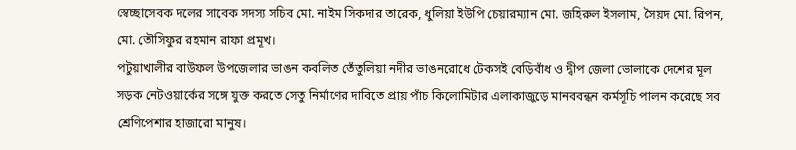স্বেচ্ছাসেবক দলের সাবেক সদস্য সচিব মো. নাইম সিকদার তারেক, ধুলিয়া ইউপি চেয়ারম্যান মো. জহিরুল ইসলাম, সৈয়দ মো. রিপন, মো. তৌসিফুর রহমান রাফা প্রমূখ।
পটুয়াখালীর বাউফল উপজেলার ভাঙন কবলিত তেঁতুলিয়া নদীর ভাঙনরোধে টেকসই বেড়িবাঁধ ও দ্বীপ জেলা ভোলাকে দেশের মূল সড়ক নেটওয়ার্কের সঙ্গে যুক্ত করতে সেতু নির্মাণের দাবিতে প্রায় পাঁচ কিলোমিটার এলাকাজুড়ে মানববন্ধন কর্মসূচি পালন করেছে সব শ্রেণিপেশার হাজারো মানুষ।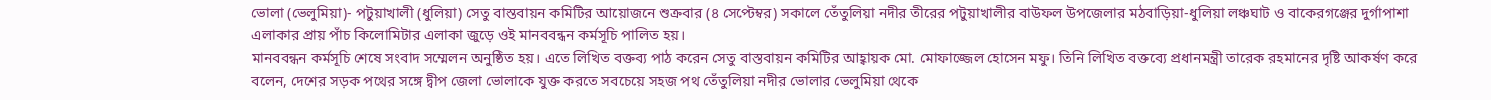ভোলা (ভেলুমিয়া)- পটুয়াখালী (ধুলিয়া) সেতু বাস্তবায়ন কমিটির আয়োজনে শুক্রবার (৪ সেপ্টেম্বর) সকালে তেঁতুলিয়া নদীর তীরের পটুয়াখালীর বাউফল উপজেলার মঠবাড়িয়া-ধুলিয়া লঞ্চঘাট ও বাকেরগঞ্জের দুর্গাপাশা এলাকার প্রায় পাঁচ কিলোমিটার এলাকা জুড়ে ওই মানববন্ধন কর্মসূচি পালিত হয়।
মানববন্ধন কর্মসূচি শেষে সংবাদ সম্মেলন অনুষ্ঠিত হয়। এতে লিখিত বক্তব্য পাঠ করেন সেতু বাস্তবায়ন কমিটির আহ্বায়ক মো. মোফাজ্জেল হোসেন মফু। তিনি লিখিত বক্তব্যে প্রধানমন্ত্রী তারেক রহমানের দৃষ্টি আকর্ষণ করে বলেন, দেশের সড়ক পথের সঙ্গে দ্বীপ জেলা ভোলাকে যুক্ত করতে সবচেয়ে সহজ পথ তেঁতুলিয়া নদীর ভোলার ভেলুমিয়া থেকে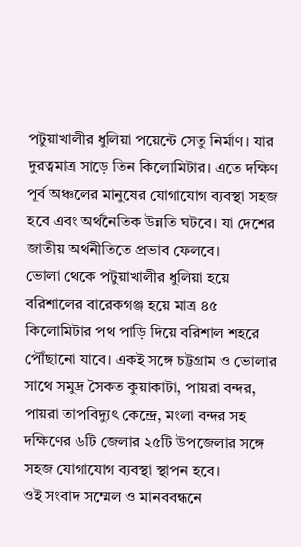পটুয়াখালীর ধুলিয়া পয়েন্টে সেতু নির্মাণ। যার দুরত্বমাত্র সাড়ে তিন কিলোমিটার। এতে দক্ষিণ পূর্ব অঞ্চলের মানুষের যোগাযোগ ব্যবস্থা সহজ হবে এবং অর্থনৈতিক উন্নতি ঘটবে। যা দেশের জাতীয় অর্থনীতিতে প্রভাব ফেলবে।
ভোলা থেকে পটুয়াখালীর ধুলিয়া হয়ে বরিশালের বারেকগঞ্জ হয়ে মাত্র ৪৫ কিলোমিটার পথ পাড়ি দিয়ে বরিশাল শহরে পৌঁছানো যাবে। একই সঙ্গে চট্টগ্রাম ও ভোলার সাথে সমুদ্র সৈকত কুয়াকাটা, পায়রা বন্দর, পায়রা তাপবিদ্যুৎ কেন্দ্রে, মংলা বন্দর সহ দক্ষিণের ৬টি জেলার ২৫টি উপজেলার সঙ্গে সহজ যোগাযোগ ব্যবস্থা স্থাপন হবে।
ওই সংবাদ সম্মেল ও মানববন্ধনে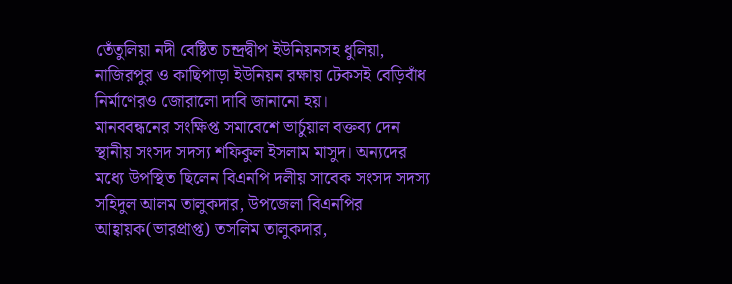তেঁতুলিয়া নদী বেষ্টিত চন্দ্রদ্বীপ ইউনিয়নসহ ধুলিয়া, নাজিরপুর ও কাছিপাড়া ইউনিয়ন রক্ষায় টেকসই বেড়িবাঁধ নির্মাণেরও জোরালো দাবি জানানো হয়।
মানববন্ধনের সংক্ষিপ্ত সমাবেশে ভার্চুয়াল বক্তব্য দেন স্থানীয় সংসদ সদস্য শফিকুল ইসলাম মাসুদ। অন্যদের মধ্যে উপস্থিত ছিলেন বিএনপি দলীয় সাবেক সংসদ সদস্য সহিদুল আলম তালুকদার, উপজেলা বিএনপির আহ্বায়ক(ভারপ্রাপ্ত) তসলিম তালুকদার,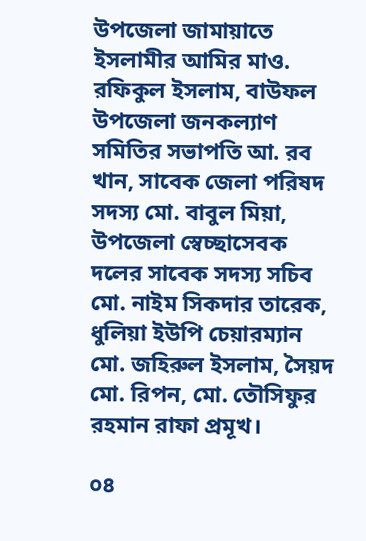উপজেলা জামায়াতে ইসলামীর আমির মাও. রফিকুল ইসলাম, বাউফল উপজেলা জনকল্যাণ সমিতির সভাপতি আ. রব খান, সাবেক জেলা পরিষদ সদস্য মো. বাবুল মিয়া, উপজেলা স্বেচ্ছাসেবক দলের সাবেক সদস্য সচিব মো. নাইম সিকদার তারেক, ধুলিয়া ইউপি চেয়ারম্যান মো. জহিরুল ইসলাম, সৈয়দ মো. রিপন, মো. তৌসিফুর রহমান রাফা প্রমূখ।

০৪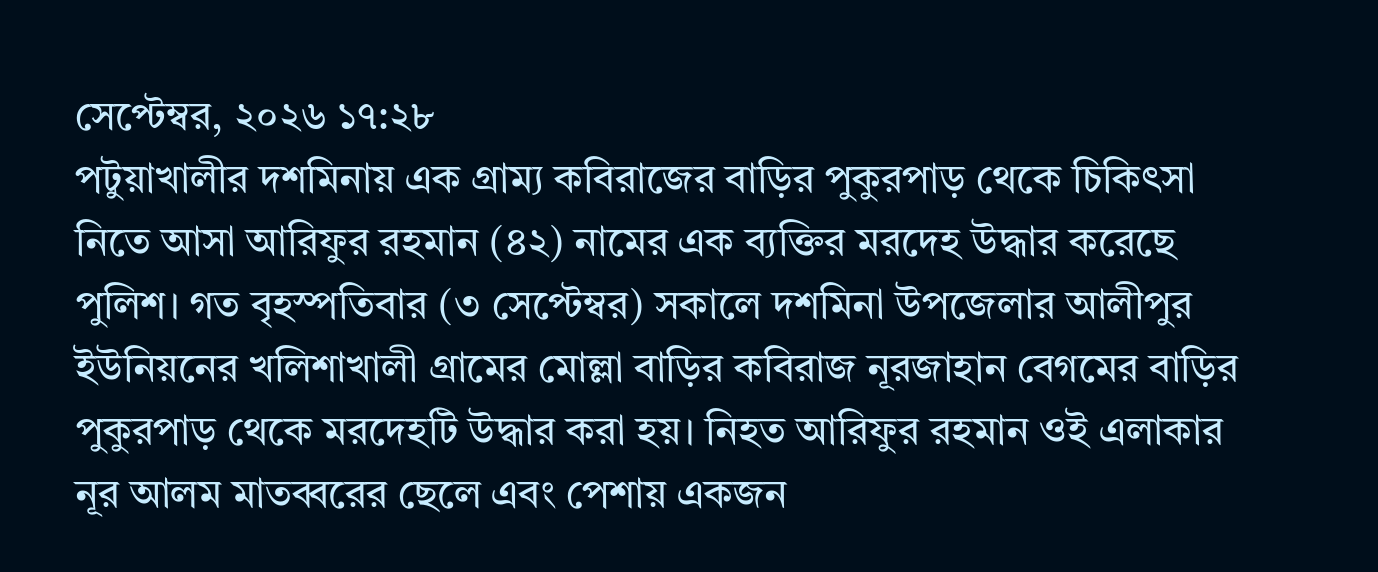সেপ্টেম্বর, ২০২৬ ১৭:২৮
পটুয়াখালীর দশমিনায় এক গ্রাম্য কবিরাজের বাড়ির পুকুরপাড় থেকে চিকিৎসা নিতে আসা আরিফুর রহমান (৪২) নামের এক ব্যক্তির মরদেহ উদ্ধার করেছে পুলিশ। গত বৃহস্পতিবার (৩ সেপ্টেম্বর) সকালে দশমিনা উপজেলার আলীপুর ইউনিয়নের খলিশাখালী গ্রামের মোল্লা বাড়ির কবিরাজ নূরজাহান বেগমের বাড়ির পুকুরপাড় থেকে মরদেহটি উদ্ধার করা হয়। নিহত আরিফুর রহমান ওই এলাকার নূর আলম মাতব্বরের ছেলে এবং পেশায় একজন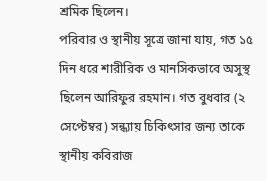শ্রমিক ছিলেন।
পরিবার ও স্থানীয় সূত্রে জানা যায়, গত ১৫ দিন ধরে শারীরিক ও মানসিকভাবে অসুস্থ ছিলেন আরিফুর রহমান। গত বুধবার (২ সেপ্টেম্বর) সন্ধ্যায় চিকিৎসার জন্য তাকে স্থানীয় কবিরাজ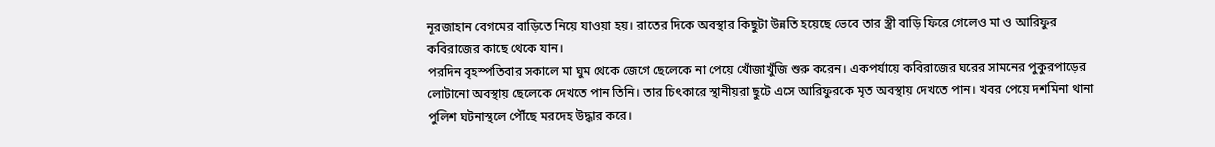নূরজাহান বেগমের বাড়িতে নিয়ে যাওয়া হয়। রাতের দিকে অবস্থার কিছুটা উন্নতি হয়েছে ভেবে তার স্ত্রী বাড়ি ফিরে গেলেও মা ও আরিফুর কবিরাজের কাছে থেকে যান।
পরদিন বৃহস্পতিবার সকালে মা ঘুম থেকে জেগে ছেলেকে না পেয়ে খোঁজাখুঁজি শুরু করেন। একপর্যায়ে কবিরাজের ঘরের সামনের পুকুরপাড়ের লোটানো অবস্থায় ছেলেকে দেখতে পান তিনি। তার চিৎকারে স্থানীয়রা ছুটে এসে আরিফুরকে মৃত অবস্থায় দেখতে পান। খবর পেয়ে দশমিনা থানা পুলিশ ঘটনাস্থলে পৌঁছে মরদেহ উদ্ধার করে।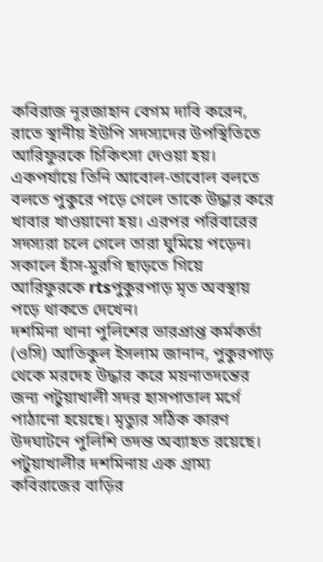কবিরাজ নূরজাহান বেগম দাবি করেন, রাতে স্থানীয় ইউপি সদস্যদের উপস্থিতিতে আরিফুরকে চিকিৎসা দেওয়া হয়। একপর্যায়ে তিনি আবোল-তাবোল বলতে বলতে পুকুরে পড়ে গেলে তাকে উদ্ধার করে খাবার খাওয়ানো হয়। এরপর পরিবারের সদস্যরা চলে গেলে তারা ঘুমিয়ে পড়েন। সকালে হাঁস-মুরগি ছাড়তে গিয়ে আরিফুরকে rtsপুকুরপাড় মৃত অবস্থায় পড়ে থাকতে দেখেন।
দশমিনা থানা পুলিশের ভারপ্রাপ্ত কর্মকর্তা (ওসি) আতিকুল ইসলাম জানান, পুকুরপাড় থেকে মরদেহ উদ্ধার করে ময়নাতদন্তের জন্য পটুয়াখালী সদর হাসপাতাল মর্গে পাঠানো হয়েছে। মৃত্যুর সঠিক কারণ উদঘাটনে পুলিশি তদন্ত অব্যাহত রয়েছে।
পটুয়াখালীর দশমিনায় এক গ্রাম্য কবিরাজের বাড়ির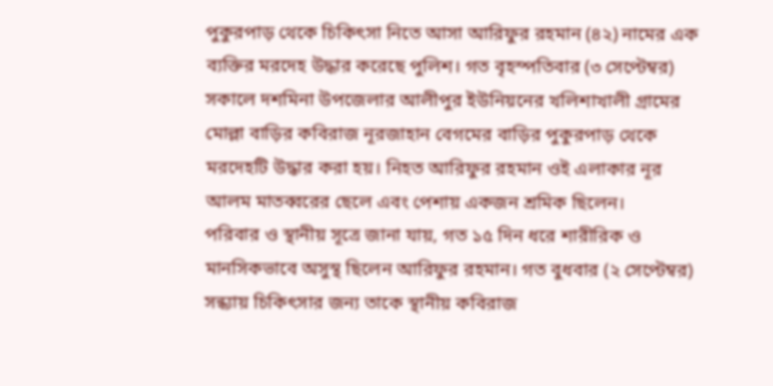পুকুরপাড় থেকে চিকিৎসা নিতে আসা আরিফুর রহমান (৪২) নামের এক ব্যক্তির মরদেহ উদ্ধার করেছে পুলিশ। গত বৃহস্পতিবার (৩ সেপ্টেম্বর) সকালে দশমিনা উপজেলার আলীপুর ইউনিয়নের খলিশাখালী গ্রামের মোল্লা বাড়ির কবিরাজ নূরজাহান বেগমের বাড়ির পুকুরপাড় থেকে মরদেহটি উদ্ধার করা হয়। নিহত আরিফুর রহমান ওই এলাকার নূর আলম মাতব্বরের ছেলে এবং পেশায় একজন শ্রমিক ছিলেন।
পরিবার ও স্থানীয় সূত্রে জানা যায়, গত ১৫ দিন ধরে শারীরিক ও মানসিকভাবে অসুস্থ ছিলেন আরিফুর রহমান। গত বুধবার (২ সেপ্টেম্বর) সন্ধ্যায় চিকিৎসার জন্য তাকে স্থানীয় কবিরাজ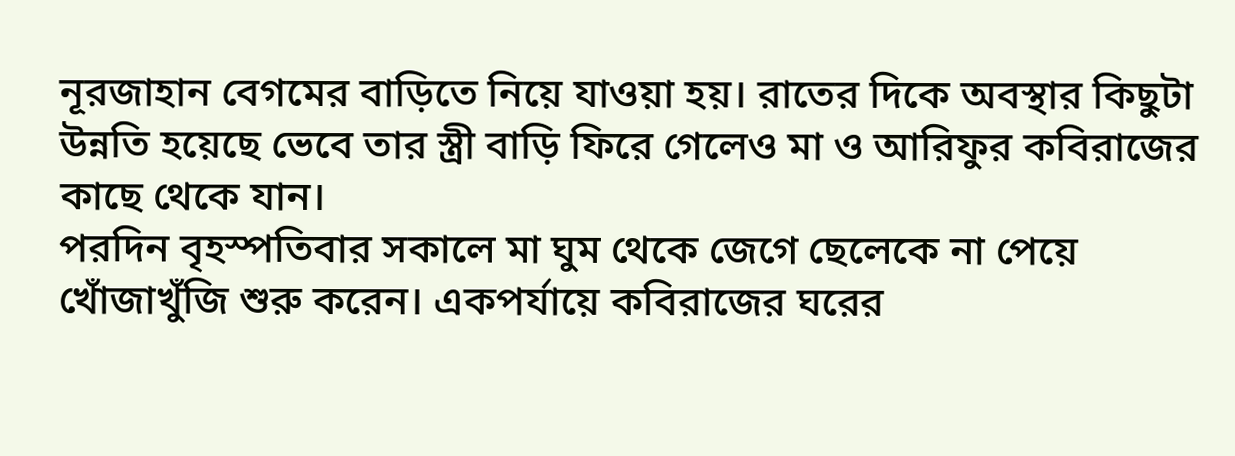নূরজাহান বেগমের বাড়িতে নিয়ে যাওয়া হয়। রাতের দিকে অবস্থার কিছুটা উন্নতি হয়েছে ভেবে তার স্ত্রী বাড়ি ফিরে গেলেও মা ও আরিফুর কবিরাজের কাছে থেকে যান।
পরদিন বৃহস্পতিবার সকালে মা ঘুম থেকে জেগে ছেলেকে না পেয়ে খোঁজাখুঁজি শুরু করেন। একপর্যায়ে কবিরাজের ঘরের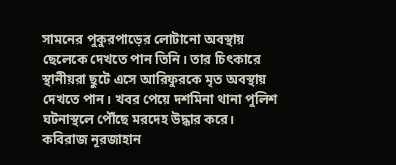সামনের পুকুরপাড়ের লোটানো অবস্থায় ছেলেকে দেখতে পান তিনি। তার চিৎকারে স্থানীয়রা ছুটে এসে আরিফুরকে মৃত অবস্থায় দেখতে পান। খবর পেয়ে দশমিনা থানা পুলিশ ঘটনাস্থলে পৌঁছে মরদেহ উদ্ধার করে।
কবিরাজ নূরজাহান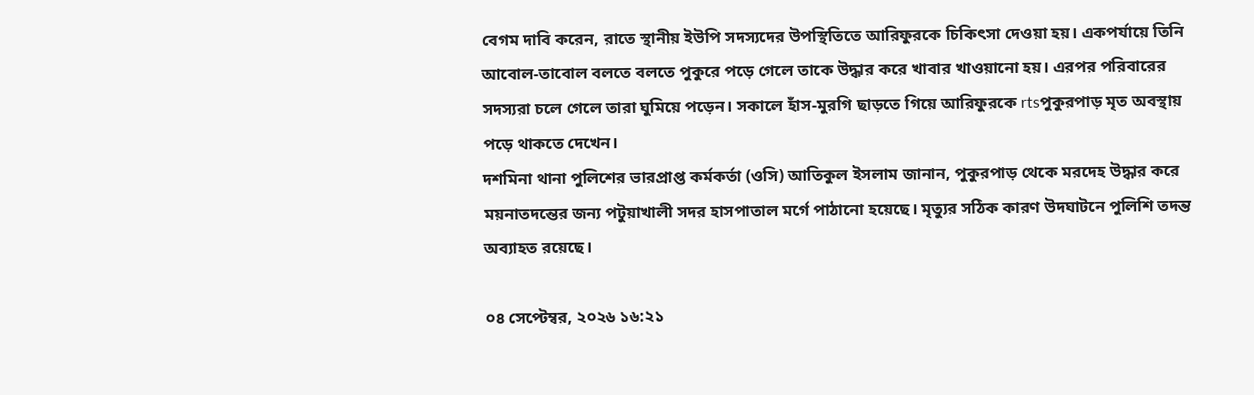বেগম দাবি করেন, রাতে স্থানীয় ইউপি সদস্যদের উপস্থিতিতে আরিফুরকে চিকিৎসা দেওয়া হয়। একপর্যায়ে তিনি আবোল-তাবোল বলতে বলতে পুকুরে পড়ে গেলে তাকে উদ্ধার করে খাবার খাওয়ানো হয়। এরপর পরিবারের সদস্যরা চলে গেলে তারা ঘুমিয়ে পড়েন। সকালে হাঁস-মুরগি ছাড়তে গিয়ে আরিফুরকে rtsপুকুরপাড় মৃত অবস্থায় পড়ে থাকতে দেখেন।
দশমিনা থানা পুলিশের ভারপ্রাপ্ত কর্মকর্তা (ওসি) আতিকুল ইসলাম জানান, পুকুরপাড় থেকে মরদেহ উদ্ধার করে ময়নাতদন্তের জন্য পটুয়াখালী সদর হাসপাতাল মর্গে পাঠানো হয়েছে। মৃত্যুর সঠিক কারণ উদঘাটনে পুলিশি তদন্ত অব্যাহত রয়েছে।

০৪ সেপ্টেম্বর, ২০২৬ ১৬:২১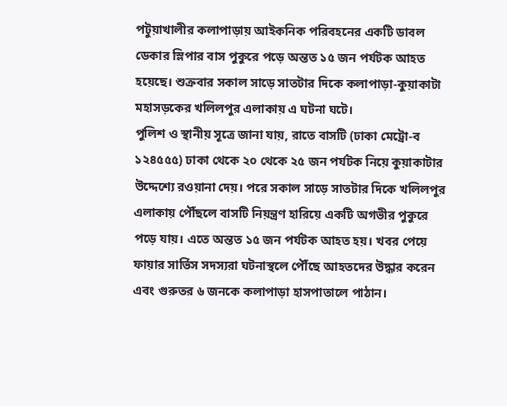পটুয়াখালীর কলাপাড়ায় আইকনিক পরিবহনের একটি ডাবল ডেকার স্লিপার বাস পুকুরে পড়ে অন্তত ১৫ জন পর্যটক আহত হয়েছে। শুক্রবার সকাল সাড়ে সাতটার দিকে কলাপাড়া-কুয়াকাটা মহাসড়কের খলিলপুর এলাকায় এ ঘটনা ঘটে।
পুলিশ ও স্থানীয় সূত্রে জানা যায়, রাতে বাসটি (ঢাকা মেট্রো-ব ১২৪৫৫৫) ঢাকা থেকে ২০ থেকে ২৫ জন পর্যটক নিয়ে কুয়াকাটার উদ্দেশ্যে রওয়ানা দেয়। পরে সকাল সাড়ে সাতটার দিকে খলিলপুর এলাকায় পৌঁছলে বাসটি নিয়ন্ত্রণ হারিয়ে একটি অগভীর পুকুরে পড়ে যায়। এতে অন্তত ১৫ জন পর্যটক আহত হয়। খবর পেয়ে ফায়ার সার্ভিস সদস্যরা ঘটনাস্থলে পৌঁছে আহতদের উদ্ধার করেন এবং গুরুতর ৬ জনকে কলাপাড়া হাসপাতালে পাঠান।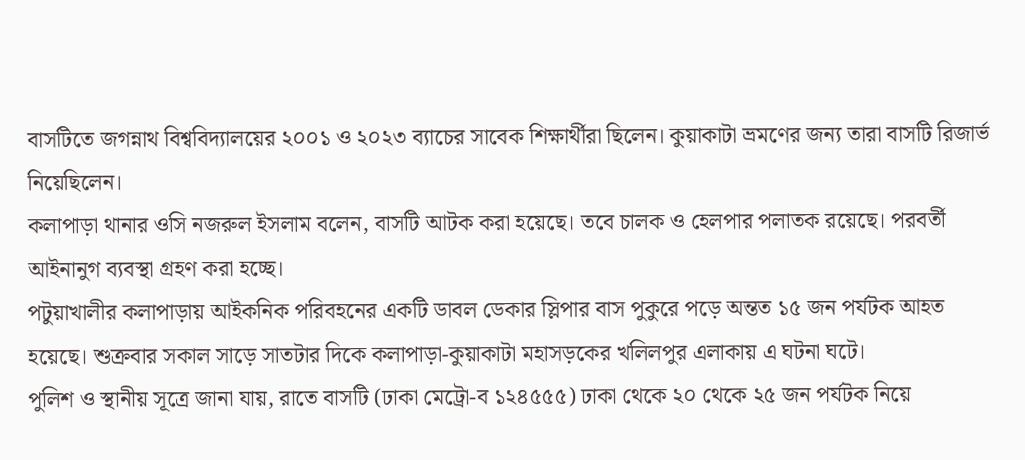বাসটিতে জগন্নাথ বিশ্ববিদ্যালয়ের ২০০১ ও ২০২৩ ব্যাচের সাবেক শিক্ষার্থীরা ছিলেন। কুয়াকাটা ভ্রমণের জন্য তারা বাসটি রিজার্ভ নিয়েছিলেন।
কলাপাড়া থানার ওসি নজরুল ইসলাম বলেন, বাসটি আটক করা হয়েছে। তবে চালক ও হেলপার পলাতক রয়েছে। পরবর্তী আইনানুগ ব্যবস্থা গ্রহণ করা হচ্ছে।
পটুয়াখালীর কলাপাড়ায় আইকনিক পরিবহনের একটি ডাবল ডেকার স্লিপার বাস পুকুরে পড়ে অন্তত ১৫ জন পর্যটক আহত হয়েছে। শুক্রবার সকাল সাড়ে সাতটার দিকে কলাপাড়া-কুয়াকাটা মহাসড়কের খলিলপুর এলাকায় এ ঘটনা ঘটে।
পুলিশ ও স্থানীয় সূত্রে জানা যায়, রাতে বাসটি (ঢাকা মেট্রো-ব ১২৪৫৫৫) ঢাকা থেকে ২০ থেকে ২৫ জন পর্যটক নিয়ে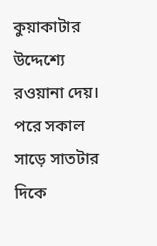কুয়াকাটার উদ্দেশ্যে রওয়ানা দেয়। পরে সকাল সাড়ে সাতটার দিকে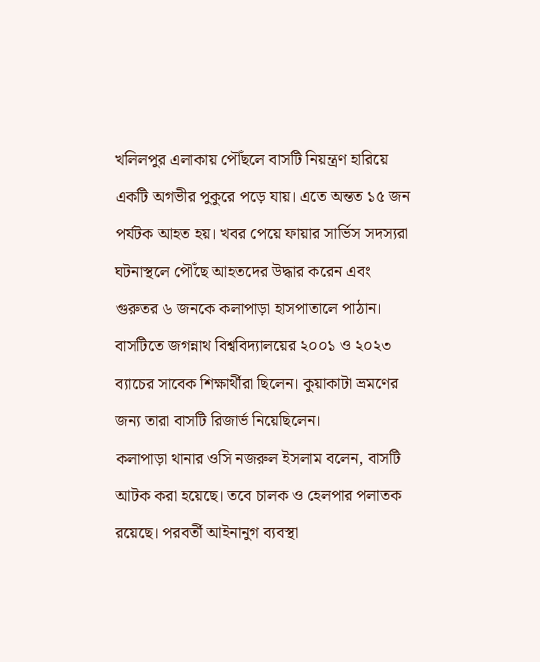খলিলপুর এলাকায় পৌঁছলে বাসটি নিয়ন্ত্রণ হারিয়ে একটি অগভীর পুকুরে পড়ে যায়। এতে অন্তত ১৫ জন পর্যটক আহত হয়। খবর পেয়ে ফায়ার সার্ভিস সদস্যরা ঘটনাস্থলে পৌঁছে আহতদের উদ্ধার করেন এবং গুরুতর ৬ জনকে কলাপাড়া হাসপাতালে পাঠান। বাসটিতে জগন্নাথ বিশ্ববিদ্যালয়ের ২০০১ ও ২০২৩ ব্যাচের সাবেক শিক্ষার্থীরা ছিলেন। কুয়াকাটা ভ্রমণের জন্য তারা বাসটি রিজার্ভ নিয়েছিলেন।
কলাপাড়া থানার ওসি নজরুল ইসলাম বলেন, বাসটি আটক করা হয়েছে। তবে চালক ও হেলপার পলাতক রয়েছে। পরবর্তী আইনানুগ ব্যবস্থা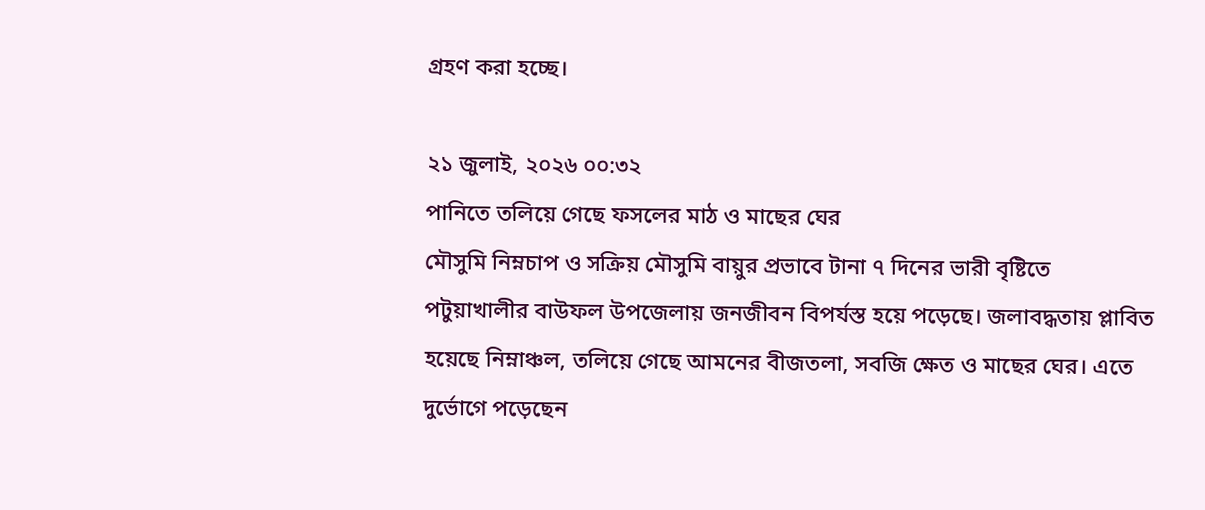গ্রহণ করা হচ্ছে।

২১ জুলাই, ২০২৬ ০০:৩২
পানিতে তলিয়ে গেছে ফসলের মাঠ ও মাছের ঘের
মৌসুমি নিম্নচাপ ও সক্রিয় মৌসুমি বায়ুর প্রভাবে টানা ৭ দিনের ভারী বৃষ্টিতে পটুয়াখালীর বাউফল উপজেলায় জনজীবন বিপর্যস্ত হয়ে পড়েছে। জলাবদ্ধতায় প্লাবিত হয়েছে নিম্নাঞ্চল, তলিয়ে গেছে আমনের বীজতলা, সবজি ক্ষেত ও মাছের ঘের। এতে দুর্ভোগে পড়েছেন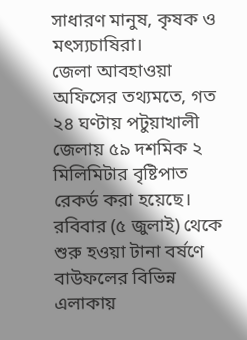সাধারণ মানুষ, কৃষক ও মৎস্যচাষিরা।
জেলা আবহাওয়া অফিসের তথ্যমতে, গত ২৪ ঘণ্টায় পটুয়াখালী জেলায় ৫৯ দশমিক ২ মিলিমিটার বৃষ্টিপাত রেকর্ড করা হয়েছে। রবিবার (৫ জুলাই) থেকে শুরু হওয়া টানা বর্ষণে বাউফলের বিভিন্ন এলাকায়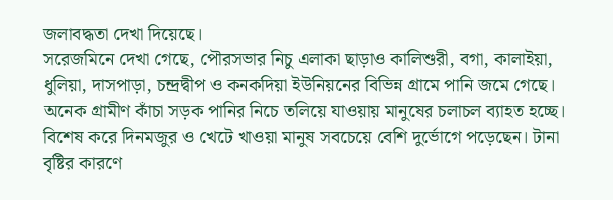জলাবদ্ধতা দেখা দিয়েছে।
সরেজমিনে দেখা গেছে, পৌরসভার নিচু এলাকা ছাড়াও কালিশুরী, বগা, কালাইয়া, ধুলিয়া, দাসপাড়া, চন্দ্রদ্বীপ ও কনকদিয়া ইউনিয়নের বিভিন্ন গ্রামে পানি জমে গেছে। অনেক গ্রামীণ কাঁচা সড়ক পানির নিচে তলিয়ে যাওয়ায় মানুষের চলাচল ব্যাহত হচ্ছে। বিশেষ করে দিনমজুর ও খেটে খাওয়া মানুষ সবচেয়ে বেশি দুর্ভোগে পড়েছেন। টানা বৃষ্টির কারণে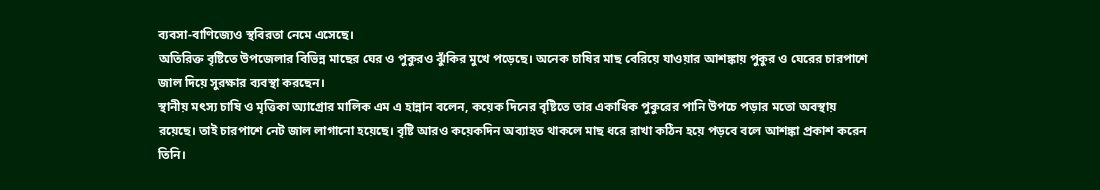ব্যবসা-বাণিজ্যেও স্থবিরতা নেমে এসেছে।
অতিরিক্ত বৃষ্টিতে উপজেলার বিভিন্ন মাছের ঘের ও পুকুরও ঝুঁকির মুখে পড়েছে। অনেক চাষির মাছ বেরিয়ে যাওয়ার আশঙ্কায় পুকুর ও ঘেরের চারপাশে জাল দিয়ে সুরক্ষার ব্যবস্থা করছেন।
স্থানীয় মৎস্য চাষি ও মৃত্তিকা অ্যাগ্রোর মালিক এম এ হান্নান বলেন, কয়েক দিনের বৃষ্টিতে তার একাধিক পুকুরের পানি উপচে পড়ার মতো অবস্থায় রয়েছে। তাই চারপাশে নেট জাল লাগানো হয়েছে। বৃষ্টি আরও কয়েকদিন অব্যাহত থাকলে মাছ ধরে রাখা কঠিন হয়ে পড়বে বলে আশঙ্কা প্রকাশ করেন তিনি।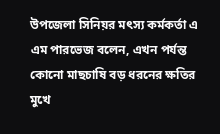উপজেলা সিনিয়র মৎস্য কর্মকর্তা এ এম পারভেজ বলেন, এখন পর্যন্ত কোনো মাছচাষি বড় ধরনের ক্ষতির মুখে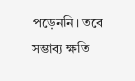পড়েননি। তবে সম্ভাব্য ক্ষতি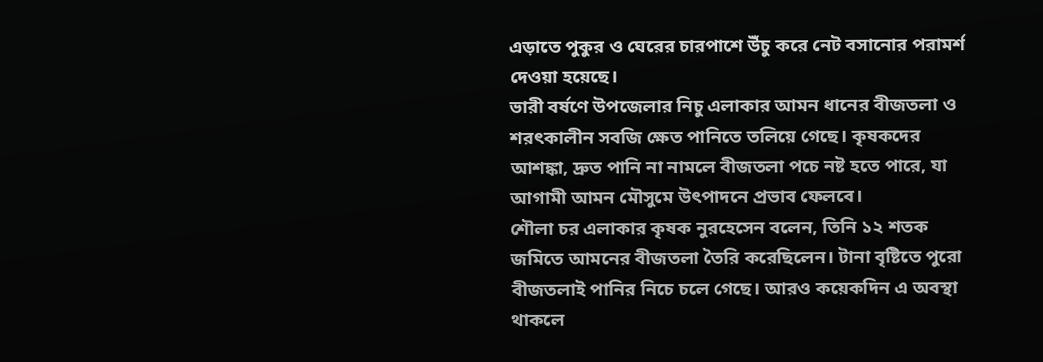এড়াতে পুকুর ও ঘেরের চারপাশে উঁচু করে নেট বসানোর পরামর্শ দেওয়া হয়েছে।
ভারী বর্ষণে উপজেলার নিচু এলাকার আমন ধানের বীজতলা ও শরৎকালীন সবজি ক্ষেত পানিতে তলিয়ে গেছে। কৃষকদের আশঙ্কা, দ্রুত পানি না নামলে বীজতলা পচে নষ্ট হতে পারে, যা আগামী আমন মৌসুমে উৎপাদনে প্রভাব ফেলবে।
শৌলা চর এলাকার কৃষক নুরহেসেন বলেন, তিনি ১২ শতক জমিতে আমনের বীজতলা তৈরি করেছিলেন। টানা বৃষ্টিতে পুরো বীজতলাই পানির নিচে চলে গেছে। আরও কয়েকদিন এ অবস্থা থাকলে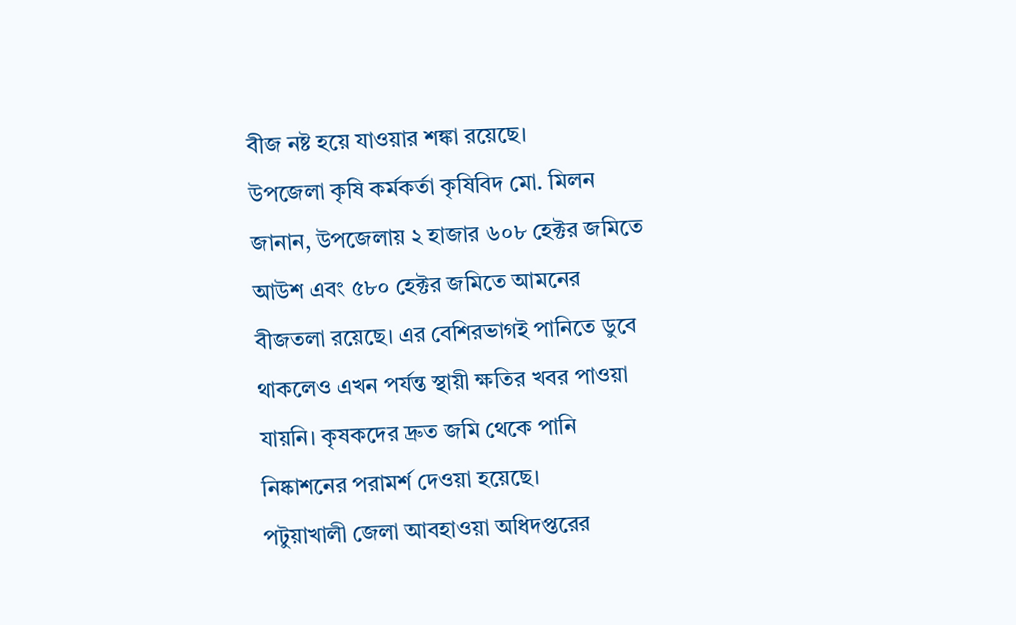বীজ নষ্ট হয়ে যাওয়ার শঙ্কা রয়েছে।
উপজেলা কৃষি কর্মকর্তা কৃষিবিদ মো. মিলন জানান, উপজেলায় ২ হাজার ৬০৮ হেক্টর জমিতে আউশ এবং ৫৮০ হেক্টর জমিতে আমনের বীজতলা রয়েছে। এর বেশিরভাগই পানিতে ডুবে থাকলেও এখন পর্যন্ত স্থায়ী ক্ষতির খবর পাওয়া যায়নি। কৃষকদের দ্রুত জমি থেকে পানি নিষ্কাশনের পরামর্শ দেওয়া হয়েছে।
পটুয়াখালী জেলা আবহাওয়া অধিদপ্তরের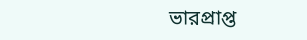ভারপ্রাপ্ত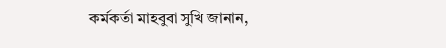কর্মকর্তা মাহবুবা সুখি জানান,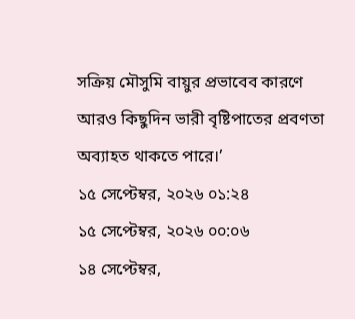সক্রিয় মৌসুমি বায়ুর প্রভাবেব কারণে আরও কিছুদিন ভারী বৃষ্টিপাতের প্রবণতা অব্যাহত থাকতে পারে।’
১৫ সেপ্টেম্বর, ২০২৬ ০১:২৪
১৫ সেপ্টেম্বর, ২০২৬ ০০:০৬
১৪ সেপ্টেম্বর,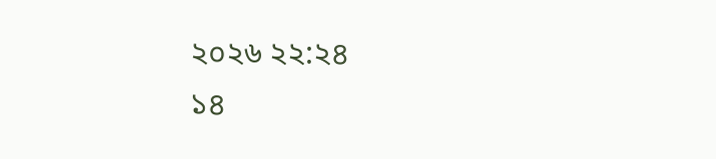২০২৬ ২২:২৪
১৪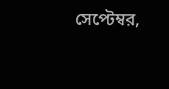সেপ্টেম্বর,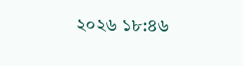২০২৬ ১৮:৪৬